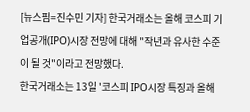[뉴스핌=진수민 기자] 한국거래소는 올해 코스피 기업공개(IPO)시장 전망에 대해 "작년과 유사한 수준이 될 것"이라고 전망했다.
한국거래소는 13일 '코스피 IPO시장 특징과 올해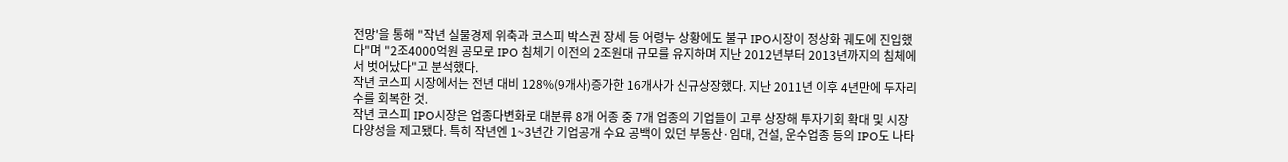전망'을 통해 "작년 실물경제 위축과 코스피 박스권 장세 등 어령누 상황에도 불구 IPO시장이 정상화 궤도에 진입했다"며 "2조4000억원 공모로 IPO 침체기 이전의 2조원대 규모를 유지하며 지난 2012년부터 2013년까지의 침체에서 벗어났다"고 분석했다.
작년 코스피 시장에서는 전년 대비 128%(9개사)증가한 16개사가 신규상장했다. 지난 2011년 이후 4년만에 두자리 수를 회복한 것.
작년 코스피 IPO시장은 업종다변화로 대분류 8개 어종 중 7개 업종의 기업들이 고루 상장해 투자기회 확대 및 시장 다양성을 제고됐다. 특히 작년엔 1~3년간 기업공개 수요 공백이 있던 부동산·임대, 건설, 운수업종 등의 IPO도 나타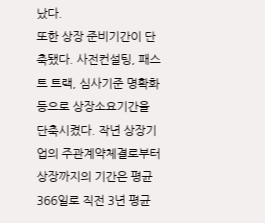났다.
또한 상장 준비기간이 단축됐다. 사전컨설팅, 패스트 트랙, 심사기준 명확화 등으로 상장소요기간을 단축시켰다. 작년 상장기업의 주관계약체결로부터 상장까지의 기간은 평균 366일로 직전 3년 평균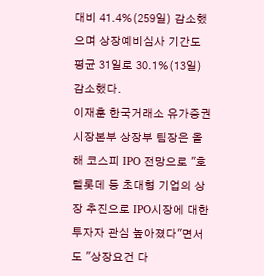대비 41.4%(259일) 감소했으며 상장예비심사 기간도 평균 31일로 30.1%(13일) 감소했다.
이재훈 한국거래소 유가증권시장본부 상장부 팀장은 올해 코스피 IPO 전망으로 "호텔롯데 등 초대형 기업의 상장 추진으로 IPO시장에 대한 투자자 관심 높아졌다"면서도 "상장요건 다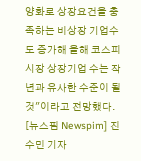양화로 상장요건을 충족하는 비상장 기업수도 증가해 올해 코스피시장 상장기업 수는 작년과 유사한 수준이 될 것"이라고 전망했다.
[뉴스핌 Newspim] 진수민 기자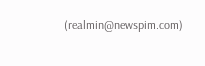(realmin@newspim.com)